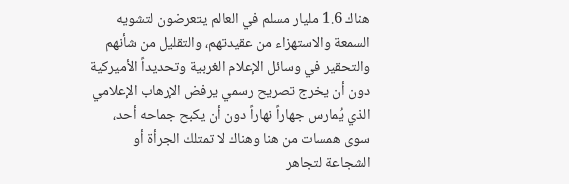هناك 1.6 مليار مسلم في العالم يتعرضون لتشويه السمعة والاستهزاء من عقيدتهم، والتقليل من شأنهم والتحقير في وسائل الإعلام الغربية وتحديداً الأميركية دون أن يخرج تصريح رسمي يرفض الإرهاب الإعلامي الذي يُمارس جهاراً نهاراً دون أن يكبح جماحه أحد، سوى همسات من هنا وهناك لا تمتلك الجرأة أو الشجاعة لتجاهر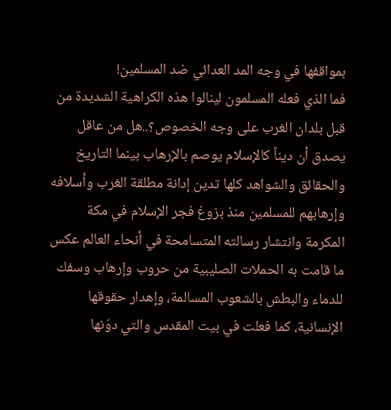بمواقفها في وجه المد العدائي ضد المسلمين!
فما الذي فعله المسلمون لينالوا هذه الكراهية الشديدة من قبل بلدان الغرب على وجه الخصوص؟..هل من عاقل يصدق أن ديناً كالإسلام يوصم بالإرهاب بينما التاريخ والحقائق والشواهد كلها تدين إدانة مطلقة الغرب وأسلافه وإرهابهم للمسلمين منذ بزوغ فجر الإسلام في مكة المكرمة وانتشار رسالته المتسامحة في أنحاء العالم عكس ما قامت به الحملات الصليبية من حروب وإرهاب وسفك للدماء والبطش بالشعوب المسالمة، وإهدار حقوقها الإنسانية، كما فعلت في بيت المقدس والتي دوّنها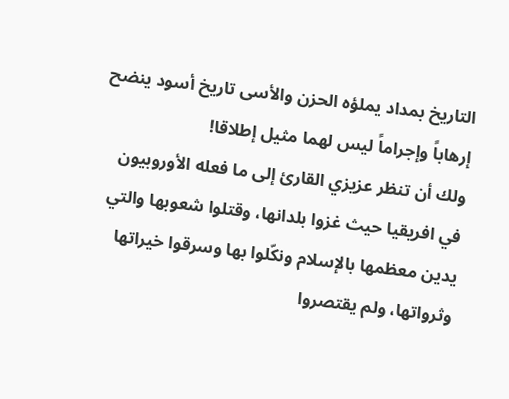التاريخ بمداد يملؤه الحزن والأسى تاريخ أسود ينضح إرهاباً وإجراماً ليس لهما مثيل إطلاقا!
ولك أن تنظر عزيزي القارئ إلى ما فعله الأوروبيون في افريقيا حيث غزوا بلدانها، وقتلوا شعوبها والتي يدين معظمها بالإسلام ونكّلوا بها وسرقوا خيراتها وثرواتها، ولم يقتصروا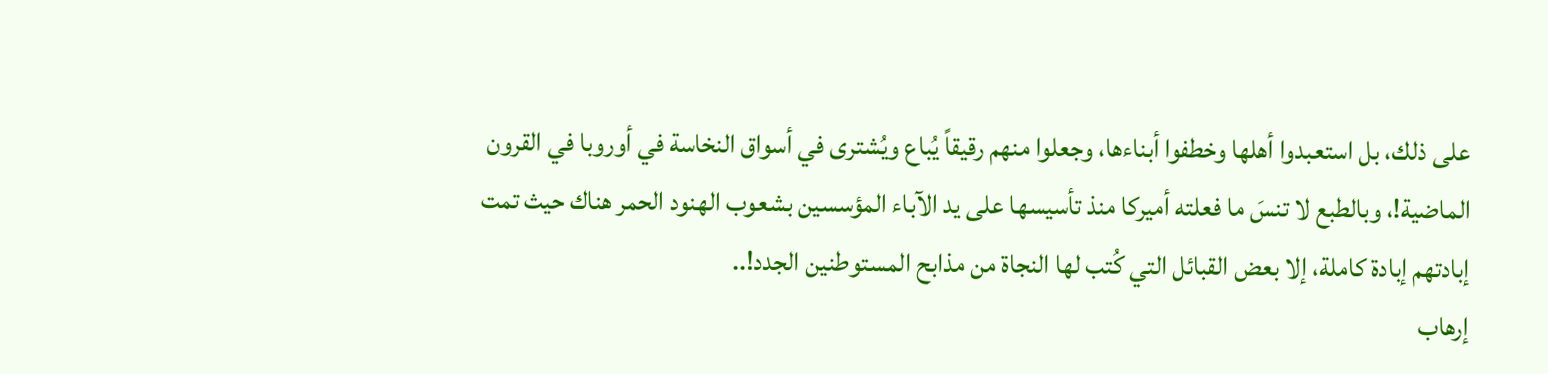على ذلك، بل استعبدوا أهلها وخطفوا أبناءها، وجعلوا منهم رقيقاً يُباع ويُشترى في أسواق النخاسة في أوروبا في القرون الماضية!، وبالطبع لا تنسَ ما فعلته أميركا منذ تأسيسها على يد الآباء المؤسسين بشعوب الهنود الحمر هناك حيث تمت إبادتهم إبادة كاملة، إلا بعض القبائل التي كُتب لها النجاة من مذابح المستوطنين الجدد!..
إرهاب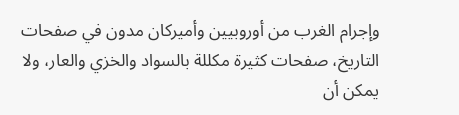وإجرام الغرب من أوروبيين وأميركان مدون في صفحات التاريخ، صفحات كثيرة مكللة بالسواد والخزي والعار، ولا يمكن أن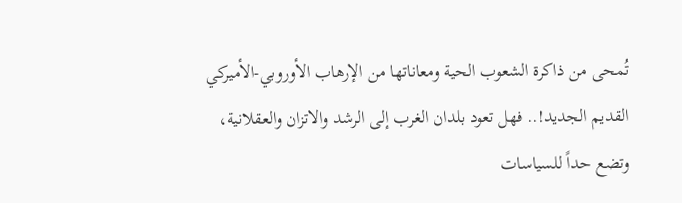تُمحى من ذاكرة الشعوب الحية ومعاناتها من الإرهاب الأوروبي-الأميركي القديم الجديد!.. فهل تعود بلدان الغرب إلى الرشد والاتزان والعقلانية، وتضع حداً للسياسات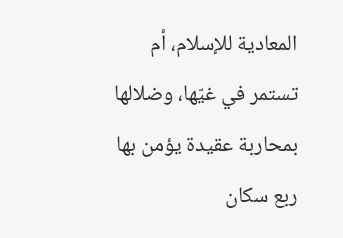المعادية للإسلام، أم تستمر في غيّها، وضلالها بمحاربة عقيدة يؤمن بها ربع سكان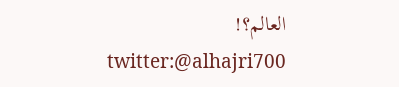العالم؟!
twitter:@alhajri700